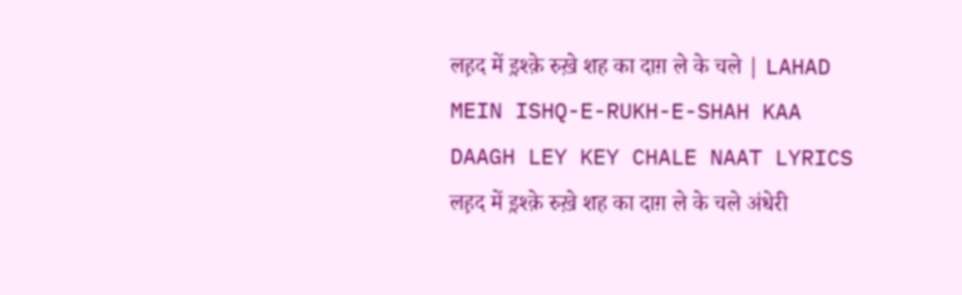लह़द में इ़श्क़े रुख़े शह का दाग़ ले के चले | LAHAD MEIN ISHQ-E-RUKH-E-SHAH KAA DAAGH LEY KEY CHALE NAAT LYRICS
लह़द में इ़श्क़े रुख़े शह का दाग़ ले के चले अंधेरी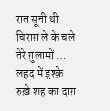रात सूनी थी चिराग़ ले के चले तेरे ग़ुलामों …
लह़द में इ़श्क़े रुख़े शह का दाग़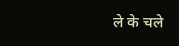ले के चले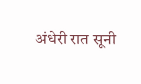अंधेरी रात सूनी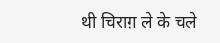थी चिराग़ ले के चले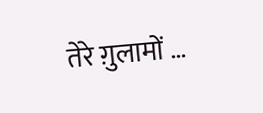तेरे ग़ुलामों …